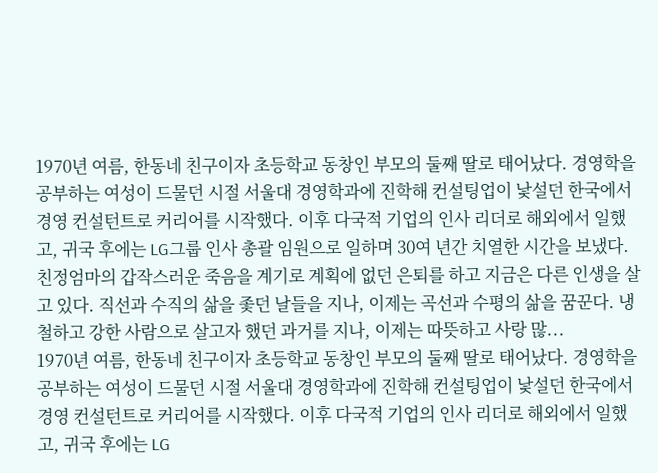1970년 여름, 한동네 친구이자 초등학교 동창인 부모의 둘째 딸로 태어났다. 경영학을 공부하는 여성이 드물던 시절 서울대 경영학과에 진학해 컨설팅업이 낯설던 한국에서 경영 컨설턴트로 커리어를 시작했다. 이후 다국적 기업의 인사 리더로 해외에서 일했고, 귀국 후에는 LG그룹 인사 총괄 임원으로 일하며 30여 년간 치열한 시간을 보냈다.
친정엄마의 갑작스러운 죽음을 계기로 계획에 없던 은퇴를 하고 지금은 다른 인생을 살고 있다. 직선과 수직의 삶을 좇던 날들을 지나, 이제는 곡선과 수평의 삶을 꿈꾼다. 냉철하고 강한 사람으로 살고자 했던 과거를 지나, 이제는 따뜻하고 사랑 많...
1970년 여름, 한동네 친구이자 초등학교 동창인 부모의 둘째 딸로 태어났다. 경영학을 공부하는 여성이 드물던 시절 서울대 경영학과에 진학해 컨설팅업이 낯설던 한국에서 경영 컨설턴트로 커리어를 시작했다. 이후 다국적 기업의 인사 리더로 해외에서 일했고, 귀국 후에는 LG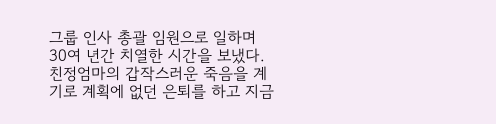그룹 인사 총괄 임원으로 일하며 30여 년간 치열한 시간을 보냈다.
친정엄마의 갑작스러운 죽음을 계기로 계획에 없던 은퇴를 하고 지금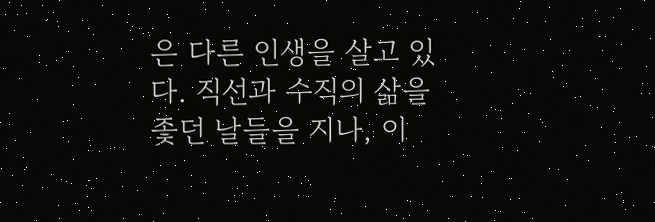은 다른 인생을 살고 있다. 직선과 수직의 삶을 좇던 날들을 지나, 이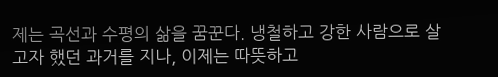제는 곡선과 수평의 삶을 꿈꾼다. 냉철하고 강한 사람으로 살고자 했던 과거를 지나, 이제는 따뜻하고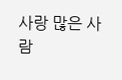사랑 많은 사람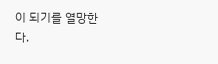이 되기를 열망한다.